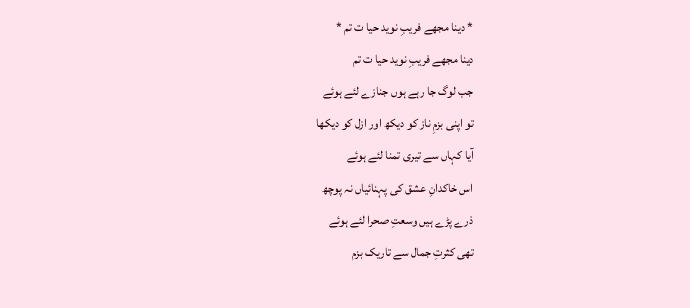* دینا مجھے فریبِ نوید حیا ت تم *
دینا مجھے فریبِ نوید حیا ت تم
جب لوگ جا رہے ہوں جنازے لئے ہوئے
تو اپنی بزمِ ناز کو دیکھ اور ازل کو دیکھا
آیا کہاں سے تیری تمنا لئے ہوئے
اس خاکدانِ عشق کی پہنائیاں نہ پوچھ
ذرے پڑے ہیں وسعتِ صحرا لئے ہوئے
تھی کثرتِ جمال سے تاریک بزم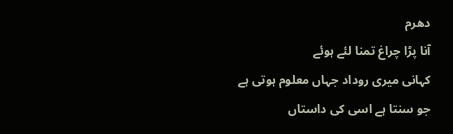دھرم
آنا پڑا چراغ تمنا لئے ہوئے
کہانی میری روداد جہاں معلوم ہوتی ہے
جو سنتا ہے اسی کی داستاں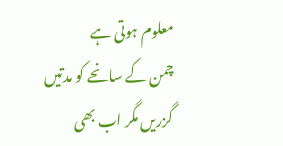معلوم ہوتی ہے
چمن کے سانحے کو مدتیں گزریں مگر اب بھی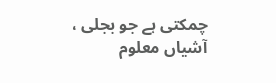چمکتی ہے جو بجلی ، آشیاں معلوم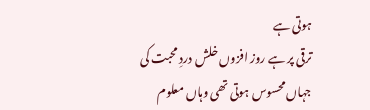ہوتی ہے
ترقی پر ہے روز افزوں خلش دردِ محبت کی
جہاں محسوس ہوتی تھی وہاں معلوم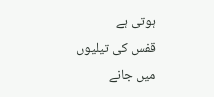ہوتی ہے
قفس کی تیلیوں میں جانے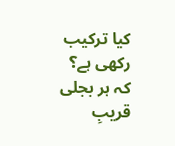کیا ترکیب رکھی ہے؟
کہ ہر بجلی قریبِ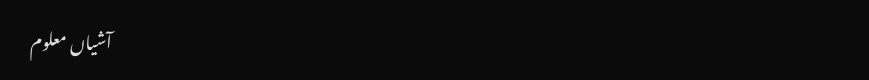آشیاں معلوم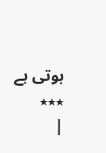ہوتی ہے
٭٭٭
|